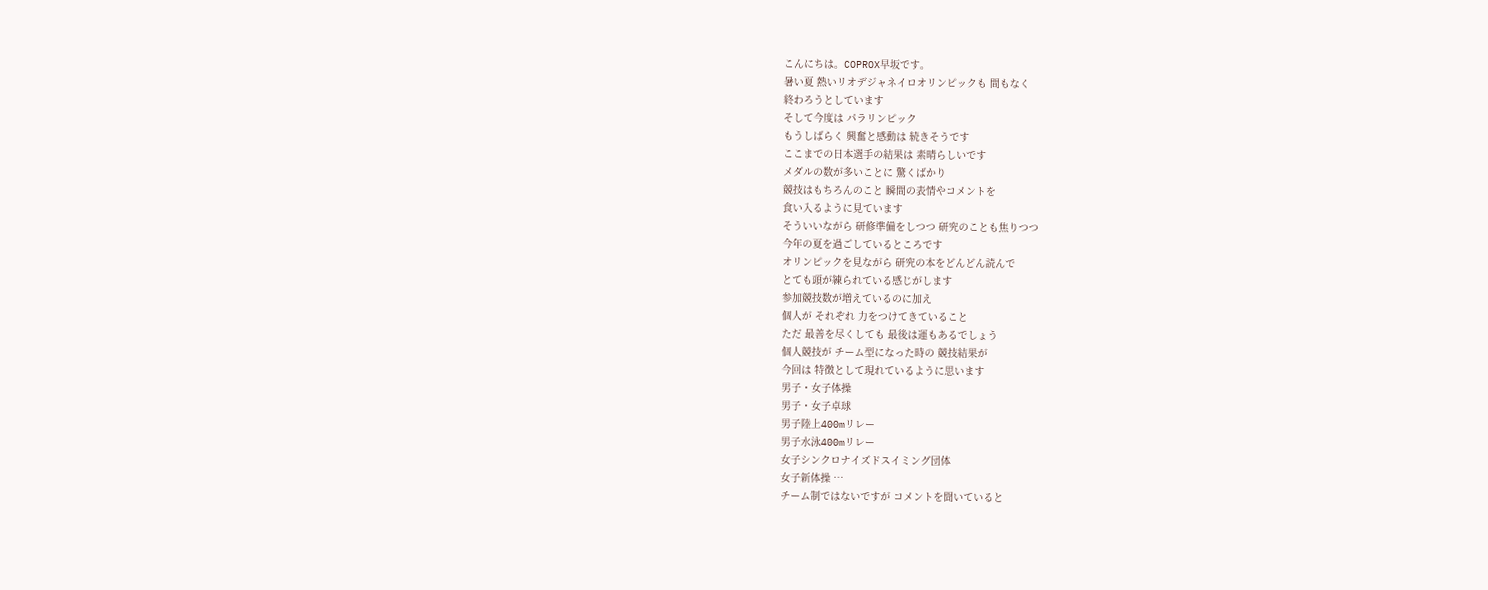こんにちは。COPROX早坂です。
暑い夏 熱いリオデジャネイロオリンピックも 間もなく
終わろうとしています
そして今度は パラリンピック
もうしばらく 興奮と感動は 続きそうです
ここまでの日本選手の結果は 素晴らしいです
メダルの数が多いことに 驚くばかり
競技はもちろんのこと 瞬間の表情やコメントを
食い入るように見ています
そういいながら 研修準備をしつつ 研究のことも焦りつつ
今年の夏を過ごしているところです
オリンピックを見ながら 研究の本をどんどん読んで
とても頭が練られている感じがします
参加競技数が増えているのに加え
個人が それぞれ 力をつけてきていること
ただ 最善を尽くしても 最後は運もあるでしょう
個人競技が チーム型になった時の 競技結果が
今回は 特徴として現れているように思います
男子・女子体操
男子・女子卓球
男子陸上400mリレー
男子水泳400mリレー
女子シンクロナイズドスイミング団体
女子新体操 …
チーム制ではないですが コメントを聞いていると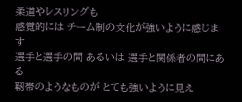柔道やレスリングも
感覚的には チーム制の文化が強いように感じます
選手と選手の間 あるいは 選手と関係者の間にある
靭帯のようなものが とても強いように見え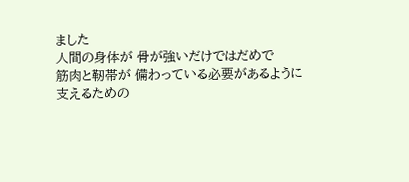ました
人間の身体が 骨が強いだけではだめで
筋肉と靭帯が 備わっている必要があるように
支えるための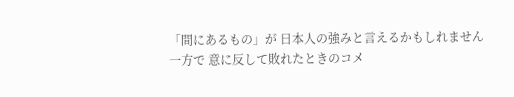「間にあるもの」が 日本人の強みと言えるかもしれません
一方で 意に反して敗れたときのコメ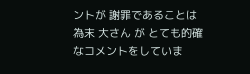ントが 謝罪であることは
為末 大さん が とても的確なコメントをしていま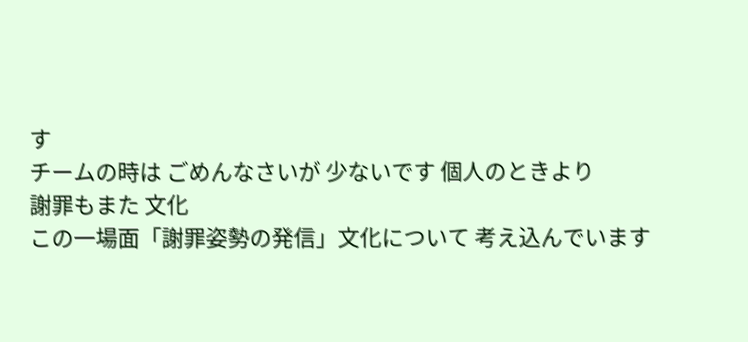す
チームの時は ごめんなさいが 少ないです 個人のときより
謝罪もまた 文化
この一場面「謝罪姿勢の発信」文化について 考え込んでいます